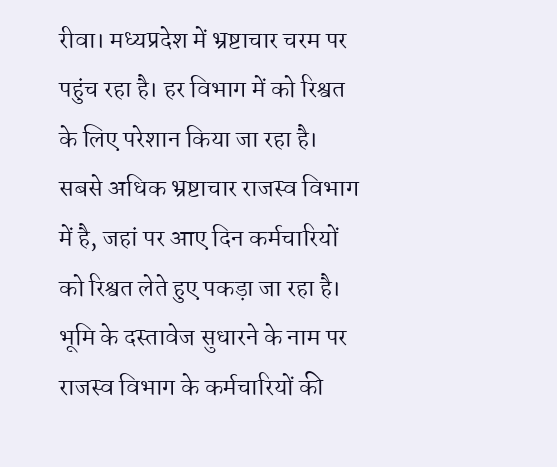रीवा। मध्यप्रदेश में भ्रष्टाचार चरम पर पहुंच रहा है। हर विभाग में को रिश्वत के लिए परेशान किया जा रहा है। सबसे अधिक भ्रष्टाचार राजस्व विभाग में है, जहां पर आए दिन कर्मचारियों को रिश्वत लेते हुए पकड़ा जा रहा है। भूमि के दस्तावेज सुधारने के नाम पर राजस्व विभाग के कर्मचारियों की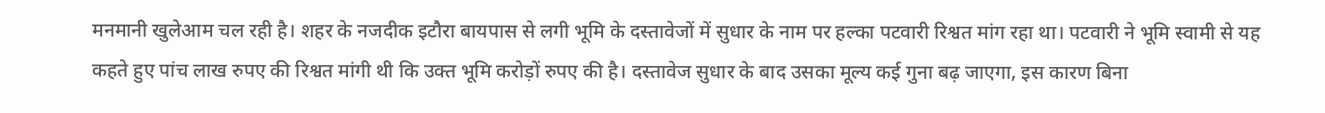मनमानी खुलेआम चल रही है। शहर के नजदीक इटौरा बायपास से लगी भूमि के दस्तावेजों में सुधार के नाम पर हल्का पटवारी रिश्वत मांग रहा था। पटवारी ने भूमि स्वामी से यह कहते हुए पांच लाख रुपए की रिश्वत मांगी थी कि उक्त भूमि करोड़ों रुपए की है। दस्तावेज सुधार के बाद उसका मूल्य कई गुना बढ़ जाएगा, इस कारण बिना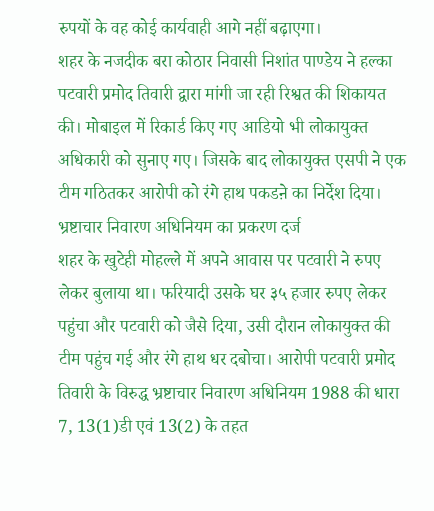रुपयों के वह कोई कार्यवाही आगे नहीं बढ़ाएगा।
शहर के नजदीक बरा कोठार निवासी निशांत पाण्डेय ने हल्का पटवारी प्रमोद तिवारी द्वारा मांगी जा रही रिश्वत की शिकायत की। मोबाइल में रिकार्ड किए गए आडियो भी लोकायुक्त अधिकारी को सुनाए गए। जिसके बाद लोकायुक्त एसपी ने एक टीम गठितकर आरोपी को रंगे हाथ पकडऩे का निर्देश दिया।
भ्रष्टाचार निवारण अधिनियम का प्रकरण दर्ज
शहर के खुटेही मोहल्ले में अपने आवास पर पटवारी ने रुपए लेकर बुलाया था। फरियादी उसके घर ३५ हजार रुपए लेकर पहुंचा और पटवारी को जैसे दिया, उसी दौरान लोकायुक्त की टीम पहुंच गई और रंगे हाथ धर दबोचा। आरोपी पटवारी प्रमोद तिवारी के विरुद्ध भ्रष्टाचार निवारण अधिनियम 1988 की धारा 7, 13(1)डी एवं 13(2) के तहत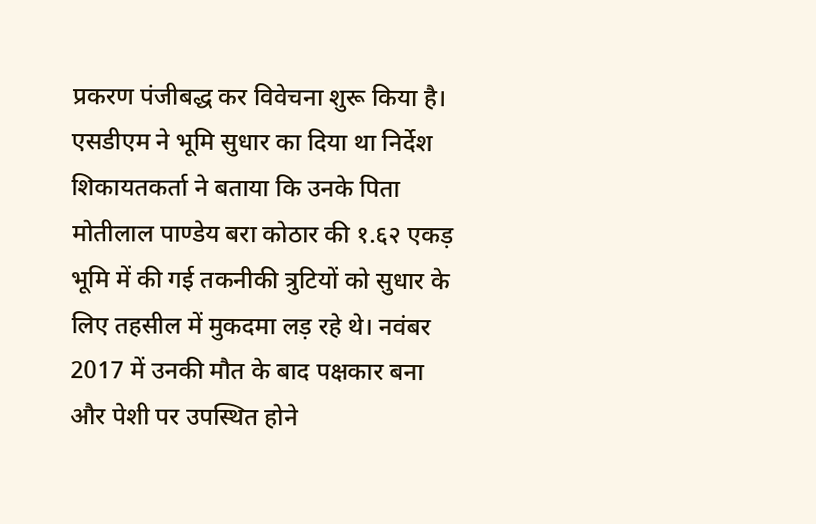प्रकरण पंजीबद्ध कर विवेचना शुरू किया है।
एसडीएम ने भूमि सुधार का दिया था निर्देश
शिकायतकर्ता ने बताया कि उनके पिता मोतीलाल पाण्डेय बरा कोठार की १.६२ एकड़ भूमि में की गई तकनीकी त्रुटियों को सुधार के लिए तहसील में मुकदमा लड़ रहे थे। नवंबर 2017 में उनकी मौत के बाद पक्षकार बना और पेशी पर उपस्थित होने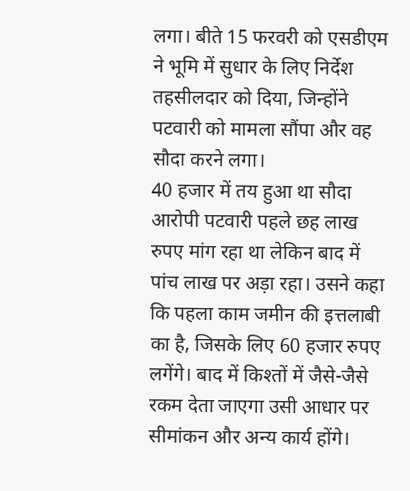लगा। बीते 15 फरवरी को एसडीएम ने भूमि में सुधार के लिए निर्देश तहसीलदार को दिया, जिन्होंने पटवारी को मामला सौंपा और वह सौदा करने लगा।
40 हजार में तय हुआ था सौदा
आरोपी पटवारी पहले छह लाख रुपए मांग रहा था लेकिन बाद में पांच लाख पर अड़ा रहा। उसने कहा कि पहला काम जमीन की इत्तलाबी का है, जिसके लिए 60 हजार रुपए लगेंगे। बाद में किश्तों में जैसे-जैसे रकम देता जाएगा उसी आधार पर सीमांकन और अन्य कार्य होंगे।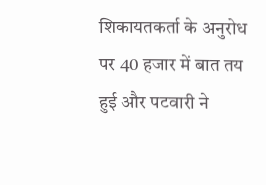शिकायतकर्ता के अनुरोध पर 40 हजार में बात तय हुई और पटवारी ने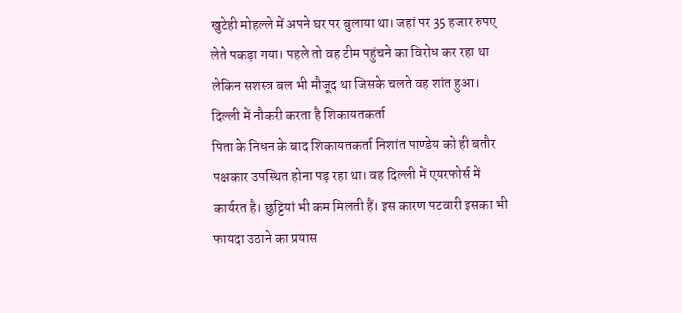खुटेही मोहल्ले में अपने घर पर बुलाया था। जहां पर 35 हजार रुपए लेते पकड़ा गया। पहले तो वह टीम पहुंचने का विरोध कर रहा था लेकिन सशस्त्र बल भी मौजूद था जिसके चलते वह शांत हुआ।
दिल्ली में नौकरी करता है शिकायतकर्ता
पिता के निधन के बाद शिकायतकर्ता निशांत पाण्डेय को ही बतौर पक्षकार उपस्थित होना पड़ रहा था। वह दिल्ली में एयरफोर्स में कार्यरत है। छुट्टियां भी कम मिलती हैं। इस कारण पटवारी इसका भी फायदा उठाने का प्रयास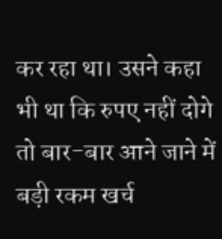कर रहा था। उसने कहा भी था कि रुपए नहीं दोगे तो बार-बार आने जाने में बड़ी रकम खर्च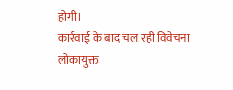होगी।
कार्रवाई के बाद चल रही विवेचना
लोकायुक्त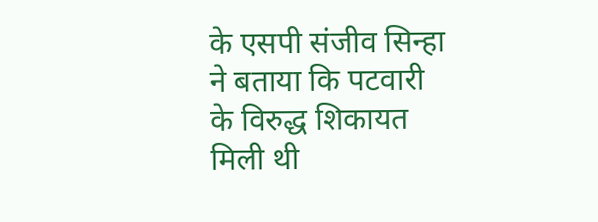के एसपी संजीव सिन्हा ने बताया कि पटवारी के विरुद्ध शिकायत मिली थी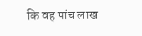कि वह पांच लाख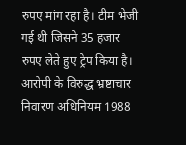रुपए मांग रहा है। टीम भेजी गई थी जिसने 35 हजार रुपए लेते हुए ट्रेप किया है। आरोपी के विरुद्ध भ्रष्टाचार निवारण अधिनियम 1988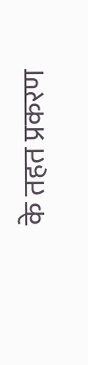के तहत प्रकरण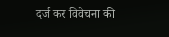दर्ज कर विवेचना की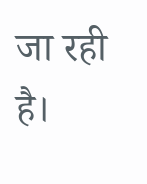जा रही है।